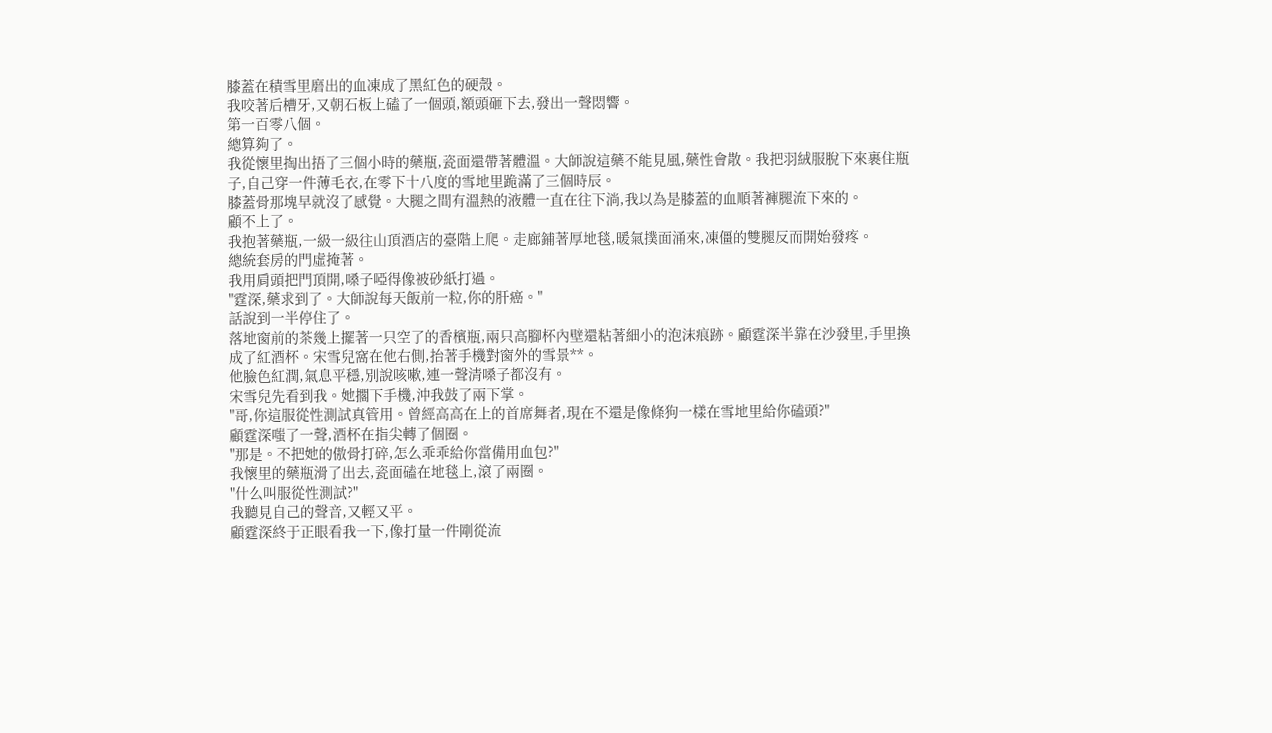膝蓋在積雪里磨出的血凍成了黑紅色的硬殼。
我咬著后槽牙,又朝石板上磕了一個頭,額頭砸下去,發出一聲悶響。
第一百零八個。
總算夠了。
我從懷里掏出捂了三個小時的藥瓶,瓷面還帶著體溫。大師說這藥不能見風,藥性會散。我把羽絨服脫下來裹住瓶子,自己穿一件薄毛衣,在零下十八度的雪地里跪滿了三個時辰。
膝蓋骨那塊早就沒了感覺。大腿之間有溫熱的液體一直在往下淌,我以為是膝蓋的血順著褲腿流下來的。
顧不上了。
我抱著藥瓶,一級一級往山頂酒店的臺階上爬。走廊鋪著厚地毯,暖氣撲面涌來,凍僵的雙腿反而開始發疼。
總統套房的門虛掩著。
我用肩頭把門頂開,嗓子啞得像被砂紙打過。
"霆深,藥求到了。大師說每天飯前一粒,你的肝癌。"
話說到一半停住了。
落地窗前的茶幾上擺著一只空了的香檳瓶,兩只高腳杯內壁還粘著細小的泡沫痕跡。顧霆深半靠在沙發里,手里換成了紅酒杯。宋雪兒窩在他右側,抬著手機對窗外的雪景**。
他臉色紅潤,氣息平穩,別說咳嗽,連一聲清嗓子都沒有。
宋雪兒先看到我。她擱下手機,沖我鼓了兩下掌。
"哥,你這服從性測試真管用。曾經高高在上的首席舞者,現在不還是像條狗一樣在雪地里給你磕頭?"
顧霆深嗤了一聲,酒杯在指尖轉了個圈。
"那是。不把她的傲骨打碎,怎么乖乖給你當備用血包?"
我懷里的藥瓶滑了出去,瓷面磕在地毯上,滾了兩圈。
"什么叫服從性測試?"
我聽見自己的聲音,又輕又平。
顧霆深終于正眼看我一下,像打量一件剛從流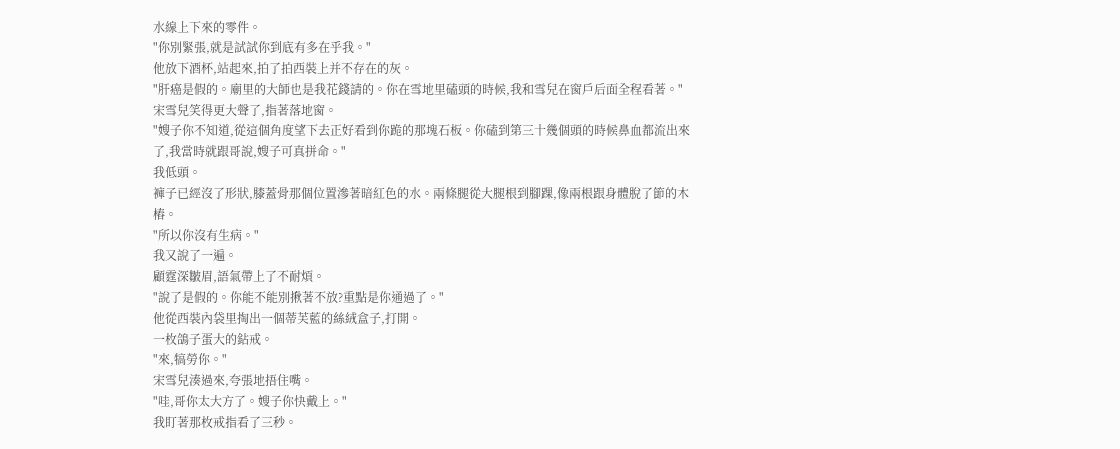水線上下來的零件。
"你別緊張,就是試試你到底有多在乎我。"
他放下酒杯,站起來,拍了拍西裝上并不存在的灰。
"肝癌是假的。廟里的大師也是我花錢請的。你在雪地里磕頭的時候,我和雪兒在窗戶后面全程看著。"
宋雪兒笑得更大聲了,指著落地窗。
"嫂子你不知道,從這個角度望下去正好看到你跪的那塊石板。你磕到第三十幾個頭的時候鼻血都流出來了,我當時就跟哥說,嫂子可真拼命。"
我低頭。
褲子已經沒了形狀,膝蓋骨那個位置滲著暗紅色的水。兩條腿從大腿根到腳踝,像兩根跟身體脫了節的木樁。
"所以你沒有生病。"
我又說了一遍。
顧霆深皺眉,語氣帶上了不耐煩。
"說了是假的。你能不能別揪著不放?重點是你通過了。"
他從西裝內袋里掏出一個蒂芙藍的絲絨盒子,打開。
一枚鴿子蛋大的鉆戒。
"來,犒勞你。"
宋雪兒湊過來,夸張地捂住嘴。
"哇,哥你太大方了。嫂子你快戴上。"
我盯著那枚戒指看了三秒。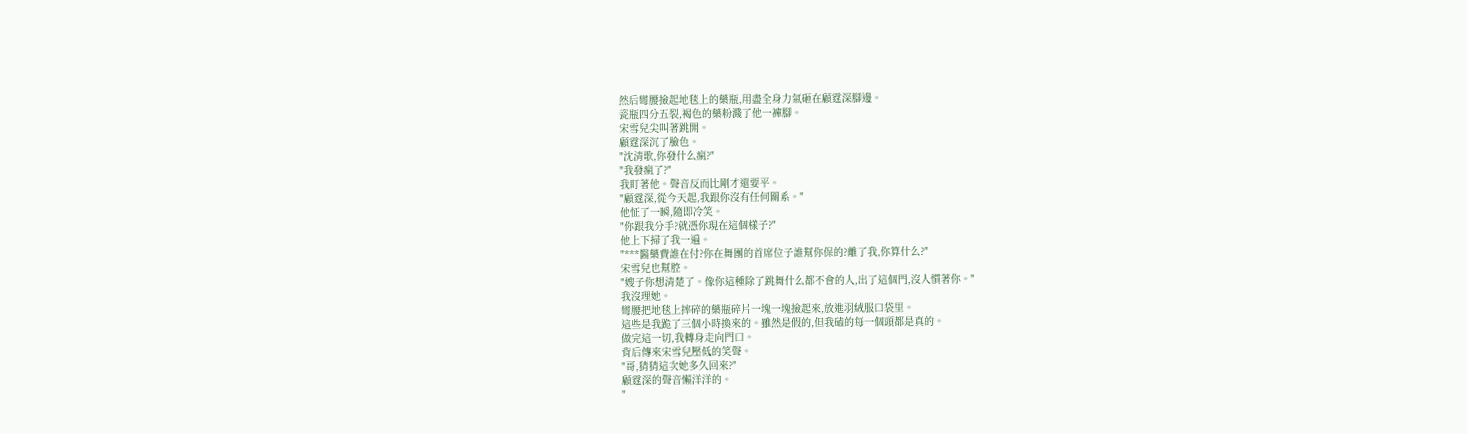然后彎腰撿起地毯上的藥瓶,用盡全身力氣砸在顧霆深腳邊。
瓷瓶四分五裂,褐色的藥粉濺了他一褲腳。
宋雪兒尖叫著跳開。
顧霆深沉了臉色。
"沈清歌,你發什么瘋?"
"我發瘋了?"
我盯著他。聲音反而比剛才還要平。
"顧霆深,從今天起,我跟你沒有任何關系。"
他怔了一瞬,隨即冷笑。
"你跟我分手?就憑你現在這個樣子?"
他上下掃了我一遍。
"***醫藥費誰在付?你在舞團的首席位子誰幫你保的?離了我,你算什么?"
宋雪兒也幫腔。
"嫂子你想清楚了。像你這種除了跳舞什么都不會的人,出了這個門,沒人慣著你。"
我沒理她。
彎腰把地毯上摔碎的藥瓶碎片一塊一塊撿起來,放進羽絨服口袋里。
這些是我跪了三個小時換來的。雖然是假的,但我磕的每一個頭都是真的。
做完這一切,我轉身走向門口。
背后傳來宋雪兒壓低的笑聲。
"哥,猜猜這次她多久回來?"
顧霆深的聲音懶洋洋的。
"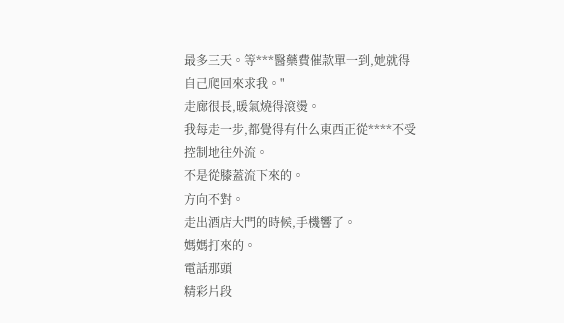最多三天。等***醫藥費催款單一到,她就得自己爬回來求我。"
走廊很長,暖氣燒得滾燙。
我每走一步,都覺得有什么東西正從****不受控制地往外流。
不是從膝蓋流下來的。
方向不對。
走出酒店大門的時候,手機響了。
媽媽打來的。
電話那頭
精彩片段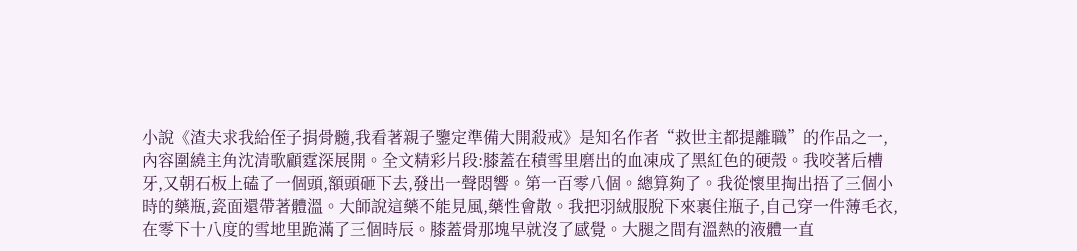小說《渣夫求我給侄子捐骨髓,我看著親子鑒定準備大開殺戒》是知名作者“救世主都提離職”的作品之一,內容圍繞主角沈清歌顧霆深展開。全文精彩片段:膝蓋在積雪里磨出的血凍成了黑紅色的硬殼。我咬著后槽牙,又朝石板上磕了一個頭,額頭砸下去,發出一聲悶響。第一百零八個。總算夠了。我從懷里掏出捂了三個小時的藥瓶,瓷面還帶著體溫。大師說這藥不能見風,藥性會散。我把羽絨服脫下來裹住瓶子,自己穿一件薄毛衣,在零下十八度的雪地里跪滿了三個時辰。膝蓋骨那塊早就沒了感覺。大腿之間有溫熱的液體一直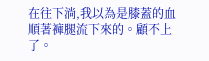在往下淌,我以為是膝蓋的血順著褲腿流下來的。顧不上了。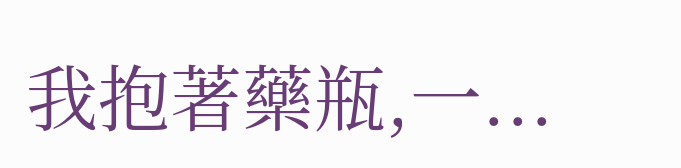我抱著藥瓶,一...